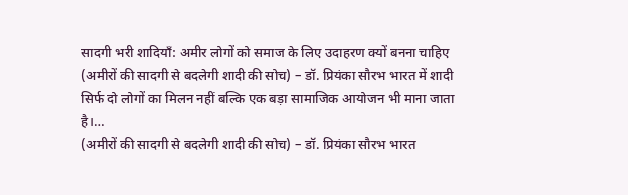सादगी भरी शादियाँ: अमीर लोगों को समाज के लिए उदाहरण क्यों बनना चाहिए
(अमीरों की सादगी से बदलेगी शादी की सोच) – डॉ. प्रियंका सौरभ भारत में शादी सिर्फ दो लोगों का मिलन नहीं बल्कि एक बड़ा सामाजिक आयोजन भी माना जाता है।…
(अमीरों की सादगी से बदलेगी शादी की सोच) – डॉ. प्रियंका सौरभ भारत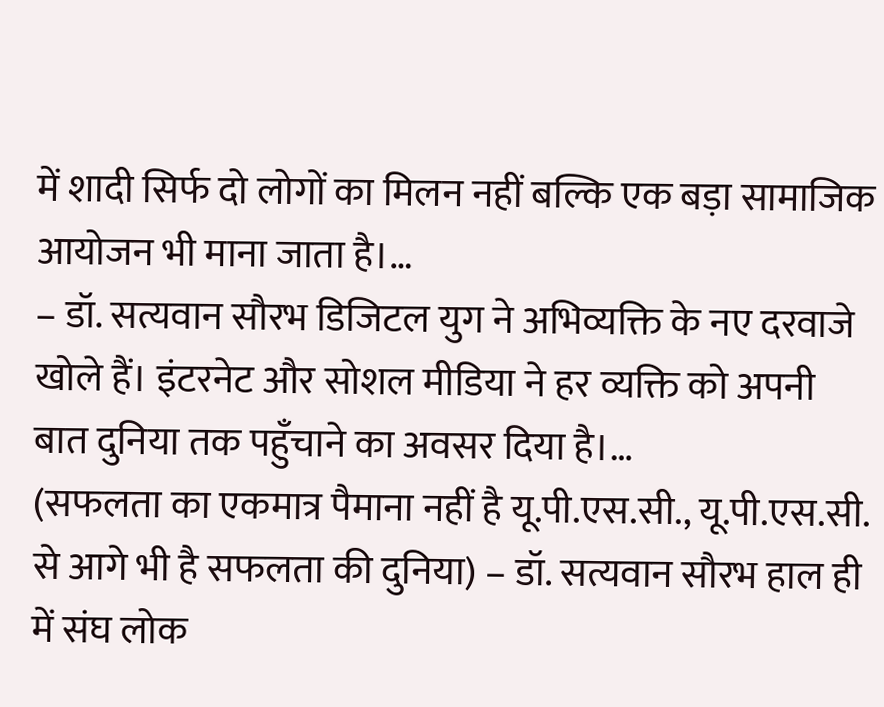में शादी सिर्फ दो लोगों का मिलन नहीं बल्कि एक बड़ा सामाजिक आयोजन भी माना जाता है।…
– डॉ. सत्यवान सौरभ डिजिटल युग ने अभिव्यक्ति के नए दरवाजे खोले हैं। इंटरनेट और सोशल मीडिया ने हर व्यक्ति को अपनी बात दुनिया तक पहुँचाने का अवसर दिया है।…
(सफलता का एकमात्र पैमाना नहीं है यू.पी.एस.सी., यू.पी.एस.सी. से आगे भी है सफलता की दुनिया) – डॉ. सत्यवान सौरभ हाल ही में संघ लोक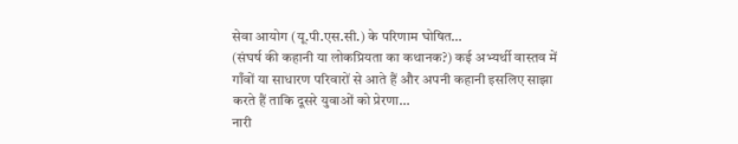सेवा आयोग (यू.पी.एस.सी.) के परिणाम घोषित…
(संघर्ष की कहानी या लोकप्रियता का कथानक?) कई अभ्यर्थी वास्तव में गाँवों या साधारण परिवारों से आते हैं और अपनी कहानी इसलिए साझा करते हैं ताकि दूसरे युवाओं को प्रेरणा…
नारी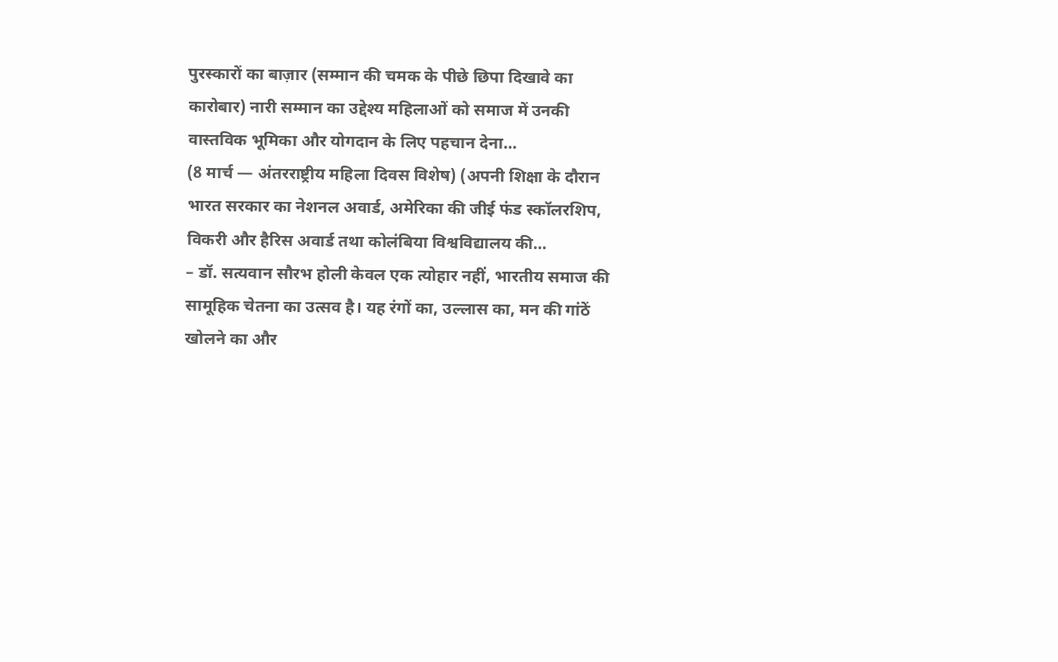पुरस्कारों का बाज़ार (सम्मान की चमक के पीछे छिपा दिखावे का कारोबार) नारी सम्मान का उद्देश्य महिलाओं को समाज में उनकी वास्तविक भूमिका और योगदान के लिए पहचान देना…
(8 मार्च — अंतरराष्ट्रीय महिला दिवस विशेष) (अपनी शिक्षा के दौरान भारत सरकार का नेशनल अवार्ड, अमेरिका की जीई फंड स्कॉलरशिप, विकरी और हैरिस अवार्ड तथा कोलंबिया विश्वविद्यालय की…
– डॉ. सत्यवान सौरभ होली केवल एक त्योहार नहीं, भारतीय समाज की सामूहिक चेतना का उत्सव है। यह रंगों का, उल्लास का, मन की गांठें खोलने का और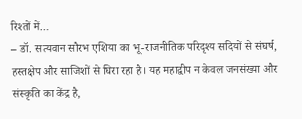रिश्तों में…
– डॉ. सत्यवान सौरभ एशिया का भू-राजनीतिक परिदृश्य सदियों से संघर्ष, हस्तक्षेप और साजिशों से घिरा रहा है। यह महाद्वीप न केवल जनसंख्या और संस्कृति का केंद्र है,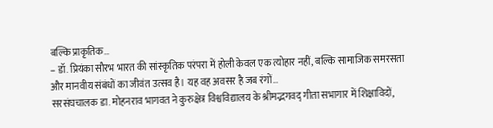बल्कि प्राकृतिक…
– डॉ. प्रियंका सौरभ भारत की सांस्कृतिक परंपरा में होली केवल एक त्योहार नहीं, बल्कि सामाजिक समरसता और मानवीय संबंधों का जीवंत उत्सव है। यह वह अवसर है जब रंगों…
सरसंघचालक डा. मोहनराव भागवत ने कुरुक्षेत्र विश्वविद्यालय के श्रीमद्भगवद् गीता सभागार में शिक्षाविदों,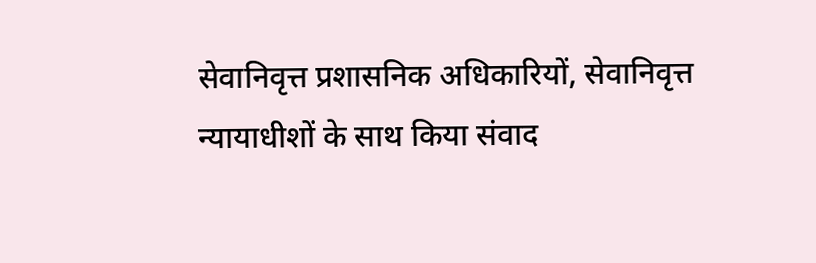सेवानिवृत्त प्रशासनिक अधिकारियों, सेवानिवृत्त न्यायाधीशों के साथ किया संवाद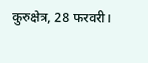कुरुक्षेत्र, 28 फरवरी।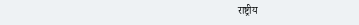राष्ट्रीय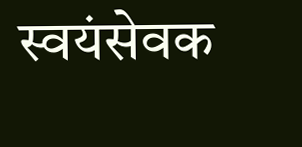स्वयंसेवक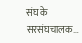संघ के सरसंघचालक…